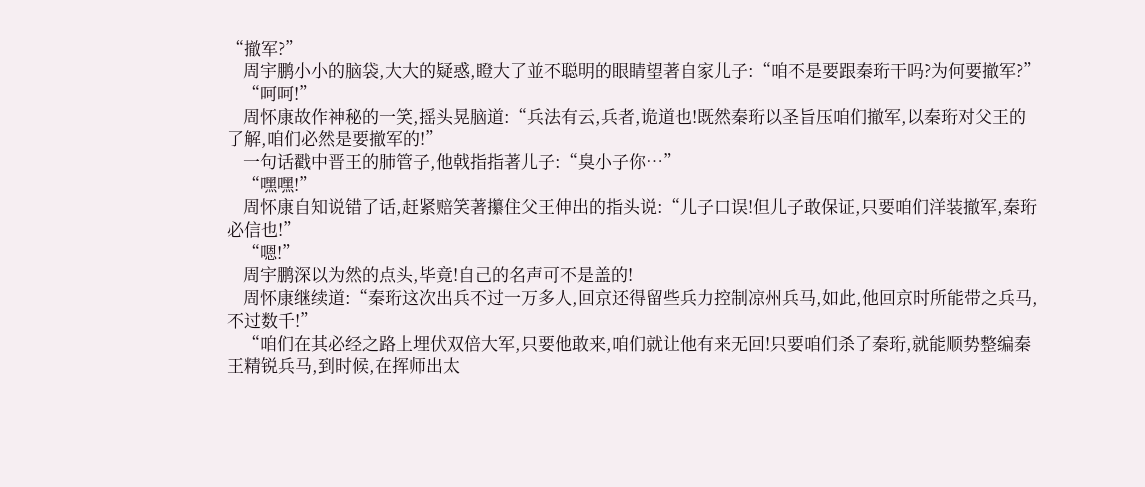“撤军?”
    周宇鹏小小的脑袋,大大的疑惑,瞪大了並不聪明的眼睛望著自家儿子:“咱不是要跟秦珩干吗?为何要撤军?”
    “呵呵!”
    周怀康故作神秘的一笑,摇头晃脑道:“兵法有云,兵者,诡道也!既然秦珩以圣旨压咱们撤军,以秦珩对父王的了解,咱们必然是要撤军的!”
    一句话戳中晋王的肺管子,他戟指指著儿子:“臭小子你…”
    “嘿嘿!”
    周怀康自知说错了话,赶紧赔笑著攥住父王伸出的指头说:“儿子口误!但儿子敢保证,只要咱们洋装撤军,秦珩必信也!”
    “嗯!”
    周宇鹏深以为然的点头,毕竟!自己的名声可不是盖的!
    周怀康继续道:“秦珩这次出兵不过一万多人,回京还得留些兵力控制凉州兵马,如此,他回京时所能带之兵马,不过数千!”
    “咱们在其必经之路上埋伏双倍大军,只要他敢来,咱们就让他有来无回!只要咱们杀了秦珩,就能顺势整编秦王精锐兵马,到时候,在挥师出太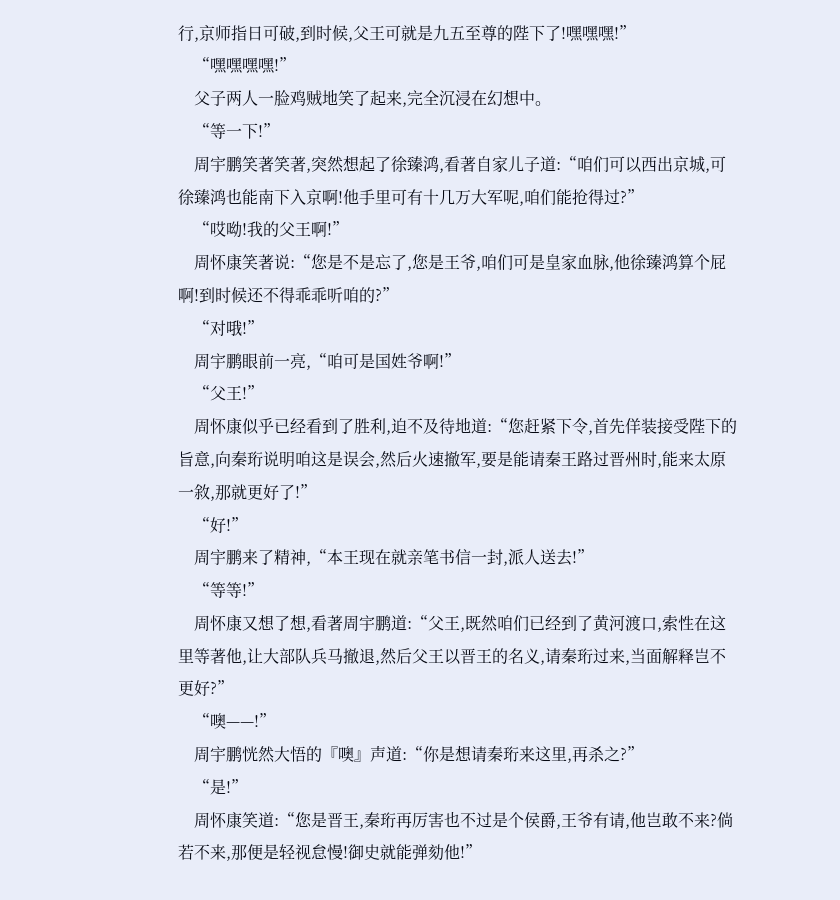行,京师指日可破,到时候,父王可就是九五至尊的陛下了!嘿嘿嘿!”
    “嘿嘿嘿嘿!”
    父子两人一脸鸡贼地笑了起来,完全沉浸在幻想中。
    “等一下!”
    周宇鹏笑著笑著,突然想起了徐臻鸿,看著自家儿子道:“咱们可以西出京城,可徐臻鸿也能南下入京啊!他手里可有十几万大军呢,咱们能抢得过?”
    “哎呦!我的父王啊!”
    周怀康笑著说:“您是不是忘了,您是王爷,咱们可是皇家血脉,他徐臻鸿算个屁啊!到时候还不得乖乖听咱的?”
    “对哦!”
    周宇鹏眼前一亮,“咱可是国姓爷啊!”
    “父王!”
    周怀康似乎已经看到了胜利,迫不及待地道:“您赶紧下令,首先佯装接受陛下的旨意,向秦珩说明咱这是误会,然后火速撤军,要是能请秦王路过晋州时,能来太原一敘,那就更好了!”
    “好!”
    周宇鹏来了精神,“本王现在就亲笔书信一封,派人送去!”
    “等等!”
    周怀康又想了想,看著周宇鹏道:“父王,既然咱们已经到了黄河渡口,索性在这里等著他,让大部队兵马撤退,然后父王以晋王的名义,请秦珩过来,当面解释岂不更好?”
    “噢——!”
    周宇鹏恍然大悟的『噢』声道:“你是想请秦珩来这里,再杀之?”
    “是!”
    周怀康笑道:“您是晋王,秦珩再厉害也不过是个侯爵,王爷有请,他岂敢不来?倘若不来,那便是轻视怠慢!御史就能弹劾他!”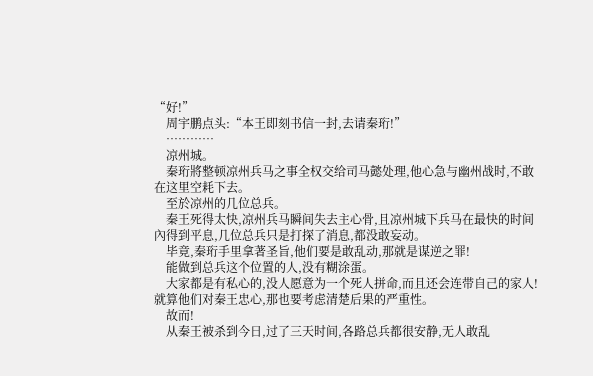“好!”
    周宇鹏点头:“本王即刻书信一封,去请秦珩!”
    …………
    凉州城。
    秦珩將整顿凉州兵马之事全权交给司马懿处理,他心急与幽州战时,不敢在这里空耗下去。
    至於凉州的几位总兵。
    秦王死得太快,凉州兵马瞬间失去主心骨,且凉州城下兵马在最快的时间內得到平息,几位总兵只是打探了消息,都没敢妄动。
    毕竟,秦珩手里拿著圣旨,他们要是敢乱动,那就是谋逆之罪!
    能做到总兵这个位置的人,没有糊涂蛋。
    大家都是有私心的,没人愿意为一个死人拼命,而且还会连带自己的家人!就算他们对秦王忠心,那也要考虑清楚后果的严重性。
    故而!
    从秦王被杀到今日,过了三天时间,各路总兵都很安静,无人敢乱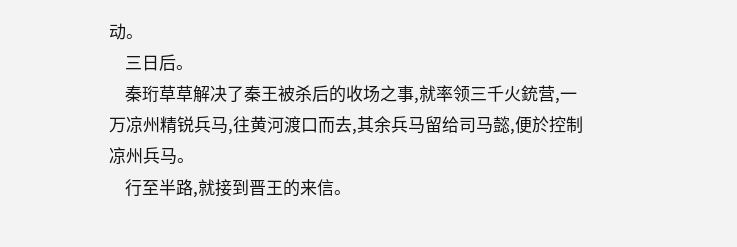动。
    三日后。
    秦珩草草解决了秦王被杀后的收场之事,就率领三千火銃营,一万凉州精锐兵马,往黄河渡口而去,其余兵马留给司马懿,便於控制凉州兵马。
    行至半路,就接到晋王的来信。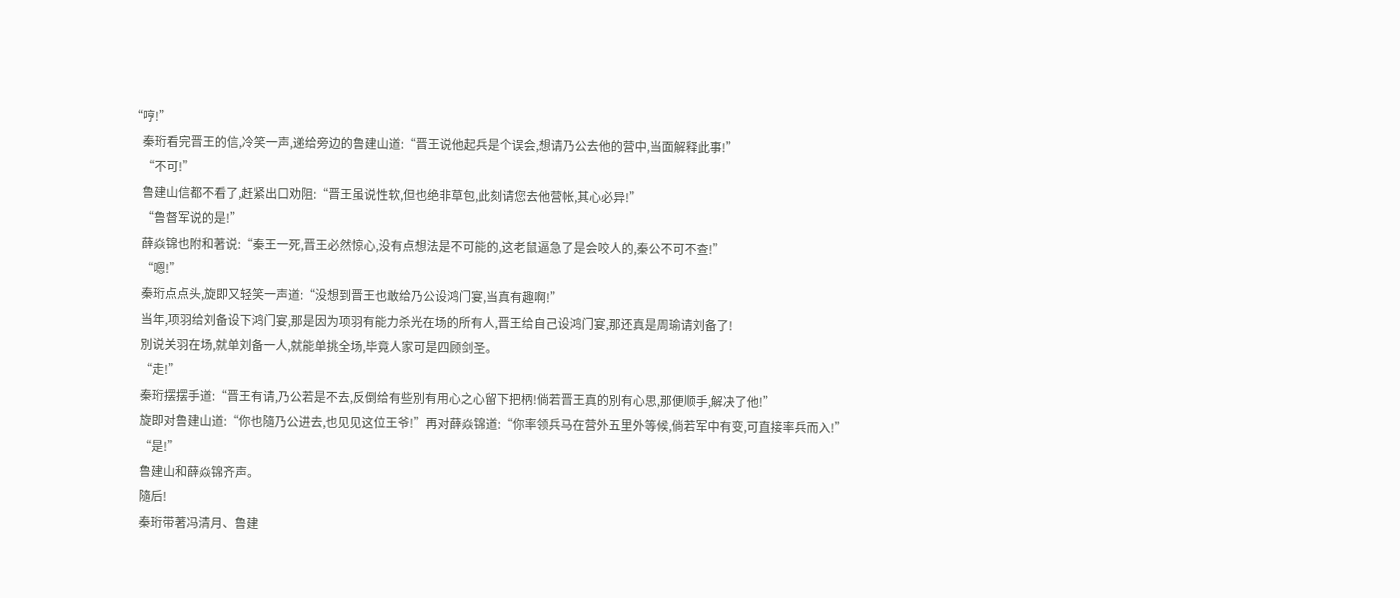“哼!”
    秦珩看完晋王的信,冷笑一声,递给旁边的鲁建山道:“晋王说他起兵是个误会,想请乃公去他的营中,当面解释此事!”
    “不可!”
    鲁建山信都不看了,赶紧出口劝阻:“晋王虽说性软,但也绝非草包,此刻请您去他营帐,其心必异!”
    “鲁督军说的是!”
    薛焱锦也附和著说:“秦王一死,晋王必然惊心,没有点想法是不可能的,这老鼠逼急了是会咬人的,秦公不可不查!”
    “嗯!”
    秦珩点点头,旋即又轻笑一声道:“没想到晋王也敢给乃公设鸿门宴,当真有趣啊!”
    当年,项羽给刘备设下鸿门宴,那是因为项羽有能力杀光在场的所有人,晋王给自己设鸿门宴,那还真是周瑜请刘备了!
    別说关羽在场,就单刘备一人,就能单挑全场,毕竟人家可是四顾剑圣。
    “走!”
    秦珩摆摆手道:“晋王有请,乃公若是不去,反倒给有些別有用心之心留下把柄!倘若晋王真的別有心思,那便顺手,解决了他!”
    旋即对鲁建山道:“你也隨乃公进去,也见见这位王爷!”再对薛焱锦道:“你率领兵马在营外五里外等候,倘若军中有变,可直接率兵而入!”
    “是!”
    鲁建山和薛焱锦齐声。
    隨后!
    秦珩带著冯清月、鲁建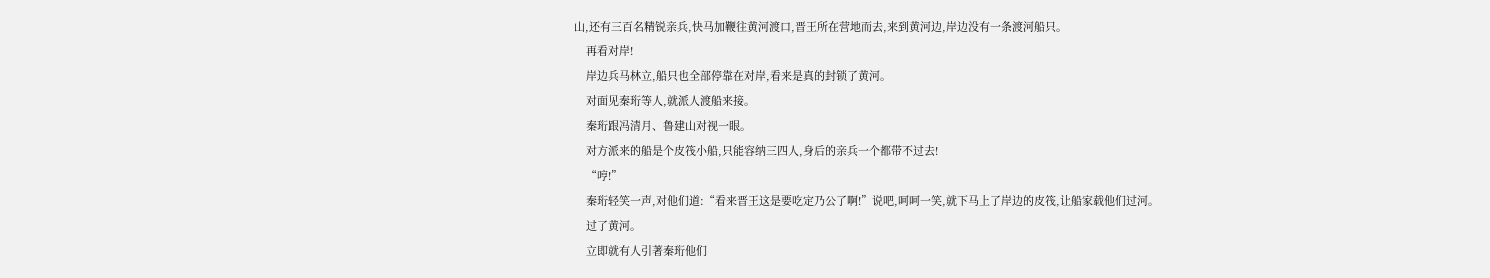山,还有三百名精锐亲兵,快马加鞭往黄河渡口,晋王所在营地而去,来到黄河边,岸边没有一条渡河船只。
    再看对岸!
    岸边兵马林立,船只也全部停靠在对岸,看来是真的封锁了黄河。
    对面见秦珩等人,就派人渡船来接。
    秦珩跟冯清月、鲁建山对视一眼。
    对方派来的船是个皮筏小船,只能容纳三四人,身后的亲兵一个都带不过去!
    “哼!”
    秦珩轻笑一声,对他们道:“看来晋王这是要吃定乃公了啊!”说吧,呵呵一笑,就下马上了岸边的皮筏,让船家载他们过河。
    过了黄河。
    立即就有人引著秦珩他们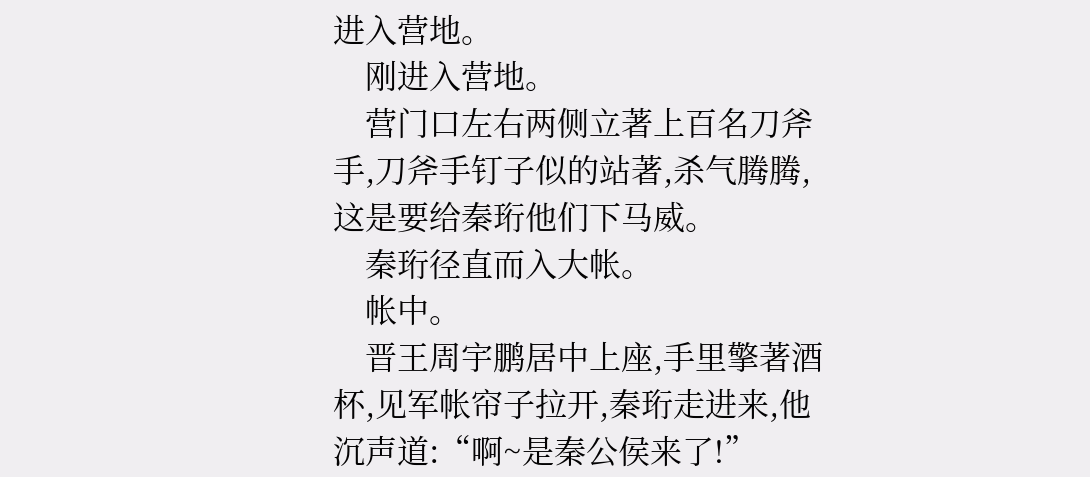进入营地。
    刚进入营地。
    营门口左右两侧立著上百名刀斧手,刀斧手钉子似的站著,杀气腾腾,这是要给秦珩他们下马威。
    秦珩径直而入大帐。
    帐中。
    晋王周宇鹏居中上座,手里擎著酒杯,见军帐帘子拉开,秦珩走进来,他沉声道:“啊~是秦公侯来了!”